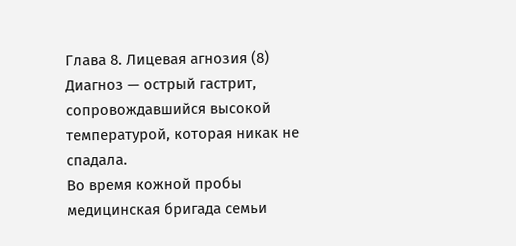Глава 8. Лицевая агнозия (8)
Диагноз — острый гастрит, сопровождавшийся высокой температурой, которая никак не спадала.
Во время кожной пробы медицинская бригада семьи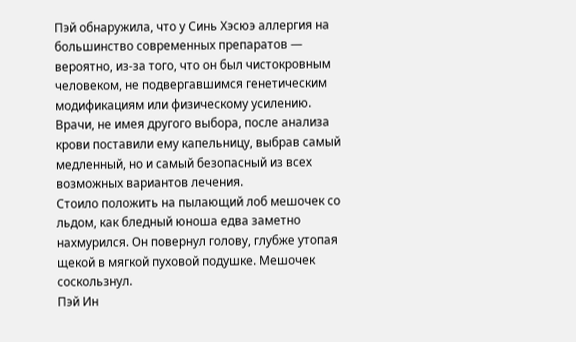Пэй обнаружила, что у Синь Хэсюэ аллергия на большинство современных препаратов — вероятно, из-за того, что он был чистокровным человеком, не подвергавшимся генетическим модификациям или физическому усилению. Врачи, не имея другого выбора, после анализа крови поставили ему капельницу, выбрав самый медленный, но и самый безопасный из всех возможных вариантов лечения.
Стоило положить на пылающий лоб мешочек со льдом, как бледный юноша едва заметно нахмурился. Он повернул голову, глубже утопая щекой в мягкой пуховой подушке. Мешочек соскользнул.
Пэй Ин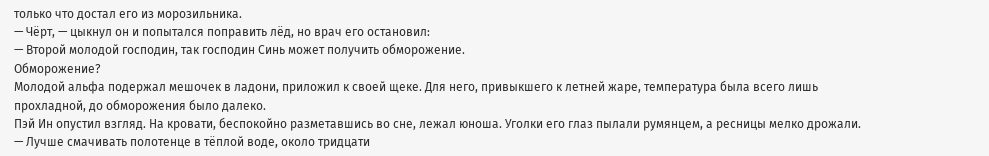только что достал его из морозильника.
— Чёрт, — цыкнул он и попытался поправить лёд, но врач его остановил:
— Второй молодой господин, так господин Синь может получить обморожение.
Обморожение?
Молодой альфа подержал мешочек в ладони, приложил к своей щеке. Для него, привыкшего к летней жаре, температура была всего лишь прохладной, до обморожения было далеко.
Пэй Ин опустил взгляд. На кровати, беспокойно разметавшись во сне, лежал юноша. Уголки его глаз пылали румянцем, а ресницы мелко дрожали.
— Лучше смачивать полотенце в тёплой воде, около тридцати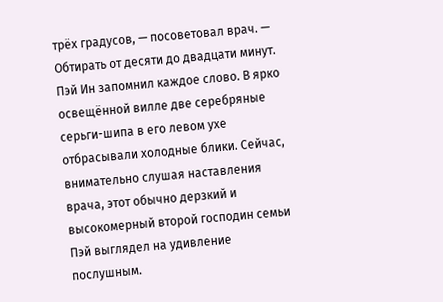трёх градусов, — посоветовал врач. — Обтирать от десяти до двадцати минут.
Пэй Ин запомнил каждое слово. В ярко освещённой вилле две серебряные серьги-шипа в его левом ухе отбрасывали холодные блики. Сейчас, внимательно слушая наставления врача, этот обычно дерзкий и высокомерный второй господин семьи Пэй выглядел на удивление послушным.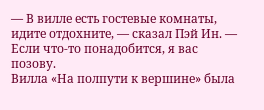— В вилле есть гостевые комнаты, идите отдохните, — сказал Пэй Ин. — Если что-то понадобится, я вас позову.
Вилла «На полпути к вершине» была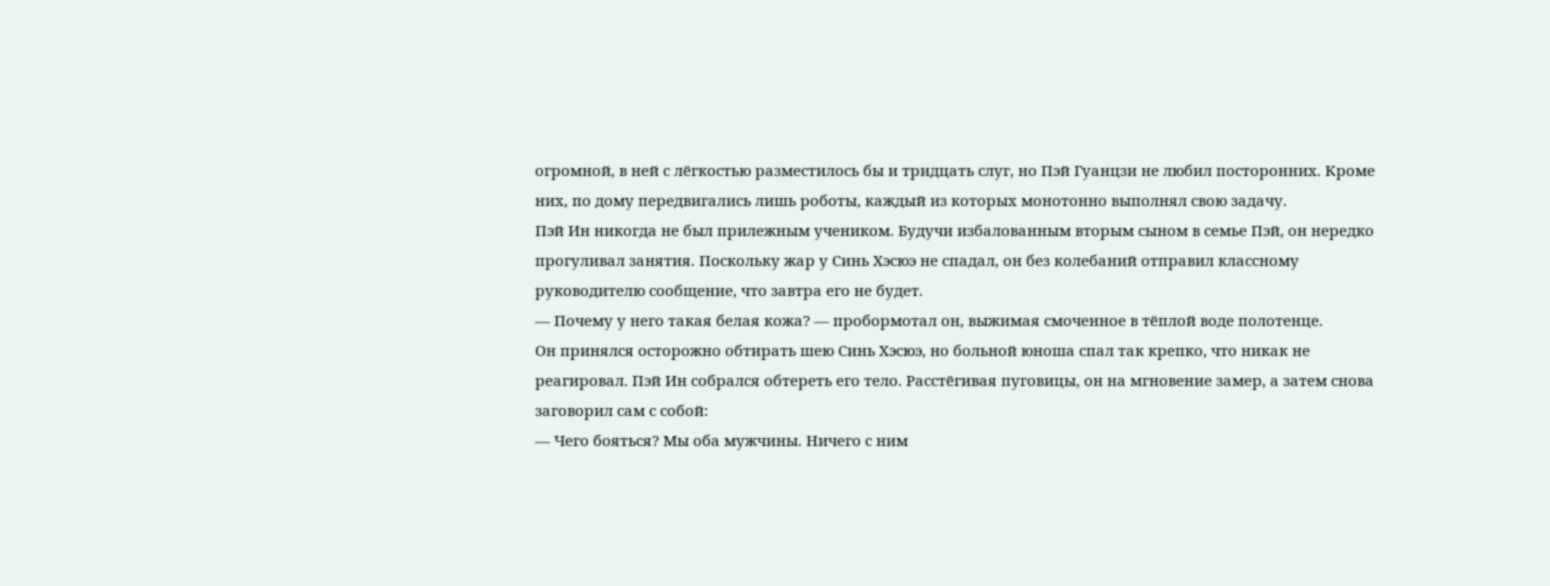огромной, в ней с лёгкостью разместилось бы и тридцать слуг, но Пэй Гуанцзи не любил посторонних. Кроме них, по дому передвигались лишь роботы, каждый из которых монотонно выполнял свою задачу.
Пэй Ин никогда не был прилежным учеником. Будучи избалованным вторым сыном в семье Пэй, он нередко прогуливал занятия. Поскольку жар у Синь Хэсюэ не спадал, он без колебаний отправил классному руководителю сообщение, что завтра его не будет.
— Почему у него такая белая кожа? — пробормотал он, выжимая смоченное в тёплой воде полотенце.
Он принялся осторожно обтирать шею Синь Хэсюэ, но больной юноша спал так крепко, что никак не реагировал. Пэй Ин собрался обтереть его тело. Расстёгивая пуговицы, он на мгновение замер, а затем снова заговорил сам с собой:
— Чего бояться? Мы оба мужчины. Ничего с ним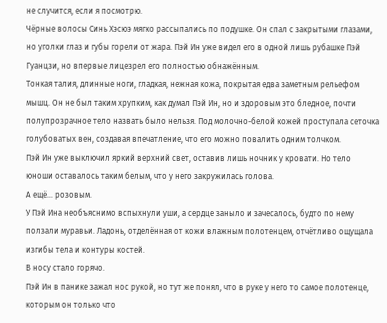не случится, если я посмотрю.
Чёрные волосы Синь Хэсюэ мягко рассыпались по подушке. Он спал с закрытыми глазами, но уголки глаз и губы горели от жара. Пэй Ин уже видел его в одной лишь рубашке Пэй Гуанцзи, но впервые лицезрел его полностью обнажённым.
Тонкая талия, длинные ноги, гладкая, нежная кожа, покрытая едва заметным рельефом мышц. Он не был таким хрупким, как думал Пэй Ин, но и здоровым это бледное, почти полупрозрачное тело назвать было нельзя. Под молочно-белой кожей проступала сеточка голубоватых вен, создавая впечатление, что его можно повалить одним толчком.
Пэй Ин уже выключил яркий верхний свет, оставив лишь ночник у кровати. Но тело юноши оставалось таким белым, что у него закружилась голова.
А ещё… розовым.
У Пэй Ина необъяснимо вспыхнули уши, а сердце заныло и зачесалось, будто по нему ползали муравьи. Ладонь, отделённая от кожи влажным полотенцем, отчётливо ощущала изгибы тела и контуры костей.
В носу стало горячо.
Пэй Ин в панике зажал нос рукой, но тут же понял, что в руке у него то самое полотенце, которым он только что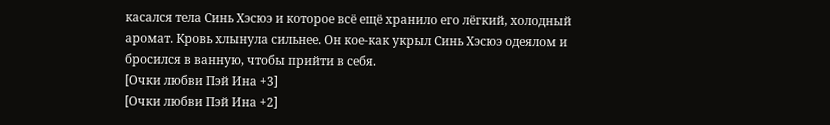касался тела Синь Хэсюэ и которое всё ещё хранило его лёгкий, холодный аромат. Кровь хлынула сильнее. Он кое-как укрыл Синь Хэсюэ одеялом и бросился в ванную, чтобы прийти в себя.
[Очки любви Пэй Ина +3]
[Очки любви Пэй Ина +2]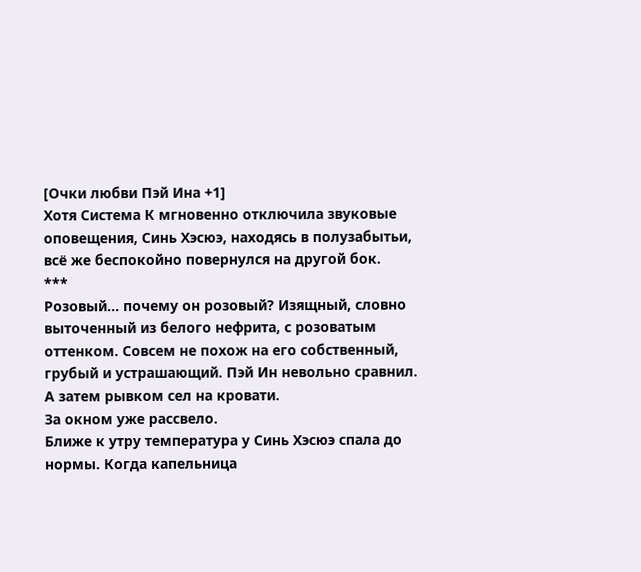[Очки любви Пэй Ина +1]
Хотя Система К мгновенно отключила звуковые оповещения, Синь Хэсюэ, находясь в полузабытьи, всё же беспокойно повернулся на другой бок.
***
Розовый… почему он розовый? Изящный, словно выточенный из белого нефрита, с розоватым оттенком. Совсем не похож на его собственный, грубый и устрашающий. Пэй Ин невольно сравнил.
А затем рывком сел на кровати.
За окном уже рассвело.
Ближе к утру температура у Синь Хэсюэ спала до нормы. Когда капельница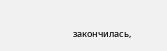закончилась,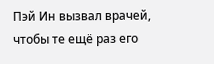Пэй Ин вызвал врачей, чтобы те ещё раз его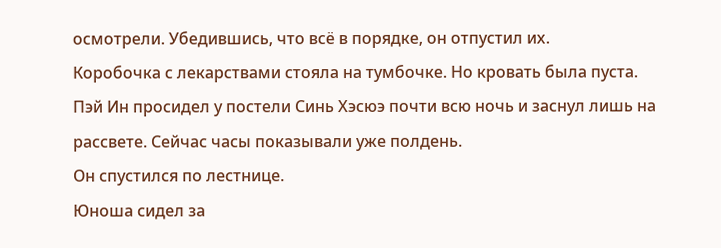осмотрели. Убедившись, что всё в порядке, он отпустил их.
Коробочка с лекарствами стояла на тумбочке. Но кровать была пуста.
Пэй Ин просидел у постели Синь Хэсюэ почти всю ночь и заснул лишь на рассвете. Сейчас часы показывали уже полдень.
Он спустился по лестнице.
Юноша сидел за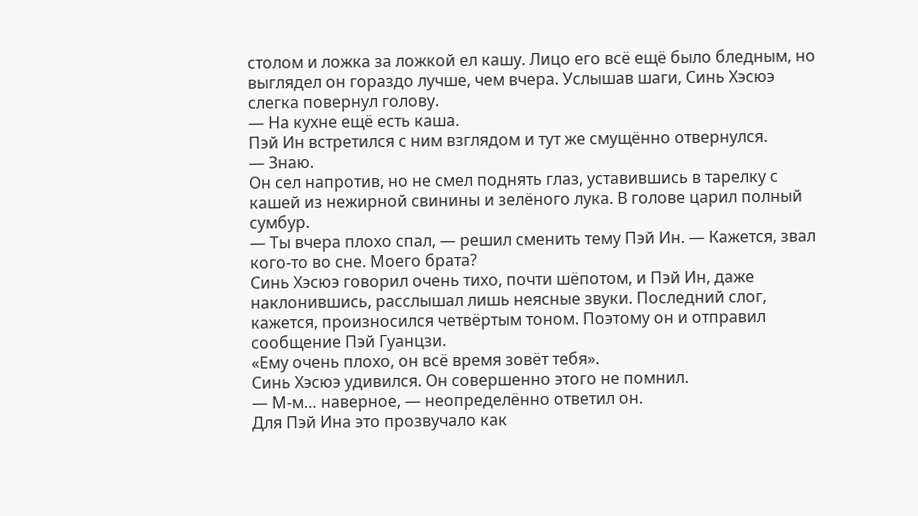столом и ложка за ложкой ел кашу. Лицо его всё ещё было бледным, но выглядел он гораздо лучше, чем вчера. Услышав шаги, Синь Хэсюэ слегка повернул голову.
— На кухне ещё есть каша.
Пэй Ин встретился с ним взглядом и тут же смущённо отвернулся.
— Знаю.
Он сел напротив, но не смел поднять глаз, уставившись в тарелку с кашей из нежирной свинины и зелёного лука. В голове царил полный сумбур.
— Ты вчера плохо спал, — решил сменить тему Пэй Ин. — Кажется, звал кого-то во сне. Моего брата?
Синь Хэсюэ говорил очень тихо, почти шёпотом, и Пэй Ин, даже наклонившись, расслышал лишь неясные звуки. Последний слог, кажется, произносился четвёртым тоном. Поэтому он и отправил сообщение Пэй Гуанцзи.
«Ему очень плохо, он всё время зовёт тебя».
Синь Хэсюэ удивился. Он совершенно этого не помнил.
— М-м… наверное, — неопределённо ответил он.
Для Пэй Ина это прозвучало как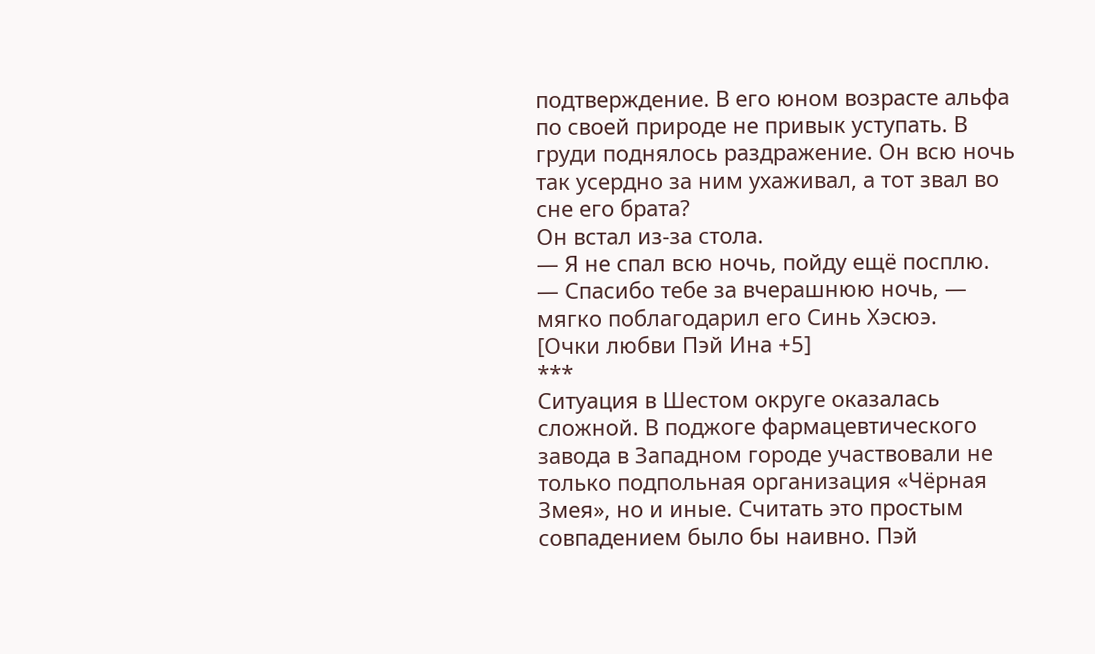подтверждение. В его юном возрасте альфа по своей природе не привык уступать. В груди поднялось раздражение. Он всю ночь так усердно за ним ухаживал, а тот звал во сне его брата?
Он встал из-за стола.
— Я не спал всю ночь, пойду ещё посплю.
— Спасибо тебе за вчерашнюю ночь, — мягко поблагодарил его Синь Хэсюэ.
[Очки любви Пэй Ина +5]
***
Ситуация в Шестом округе оказалась сложной. В поджоге фармацевтического завода в Западном городе участвовали не только подпольная организация «Чёрная Змея», но и иные. Считать это простым совпадением было бы наивно. Пэй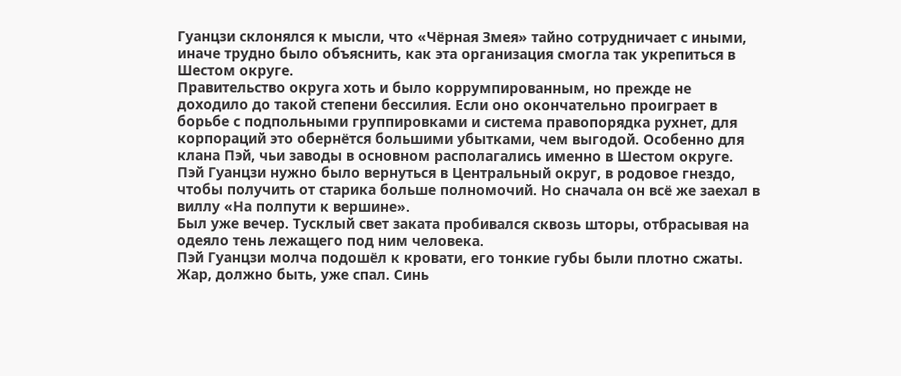Гуанцзи склонялся к мысли, что «Чёрная Змея» тайно сотрудничает с иными, иначе трудно было объяснить, как эта организация смогла так укрепиться в Шестом округе.
Правительство округа хоть и было коррумпированным, но прежде не доходило до такой степени бессилия. Если оно окончательно проиграет в борьбе с подпольными группировками и система правопорядка рухнет, для корпораций это обернётся большими убытками, чем выгодой. Особенно для клана Пэй, чьи заводы в основном располагались именно в Шестом округе.
Пэй Гуанцзи нужно было вернуться в Центральный округ, в родовое гнездо, чтобы получить от старика больше полномочий. Но сначала он всё же заехал в виллу «На полпути к вершине».
Был уже вечер. Тусклый свет заката пробивался сквозь шторы, отбрасывая на одеяло тень лежащего под ним человека.
Пэй Гуанцзи молча подошёл к кровати, его тонкие губы были плотно сжаты. Жар, должно быть, уже спал. Синь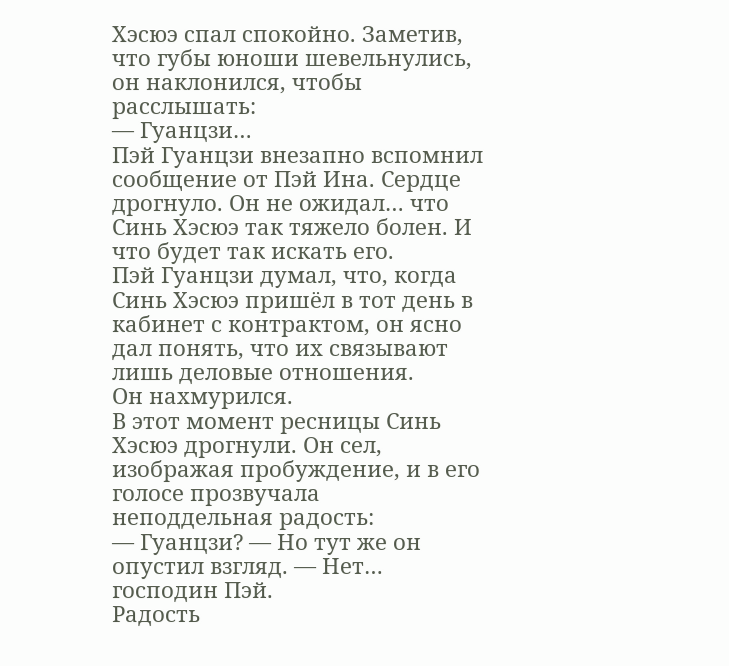Хэсюэ спал спокойно. Заметив, что губы юноши шевельнулись, он наклонился, чтобы расслышать:
— Гуанцзи…
Пэй Гуанцзи внезапно вспомнил сообщение от Пэй Ина. Сердце дрогнуло. Он не ожидал… что Синь Хэсюэ так тяжело болен. И что будет так искать его.
Пэй Гуанцзи думал, что, когда Синь Хэсюэ пришёл в тот день в кабинет с контрактом, он ясно дал понять, что их связывают лишь деловые отношения.
Он нахмурился.
В этот момент ресницы Синь Хэсюэ дрогнули. Он сел, изображая пробуждение, и в его голосе прозвучала неподдельная радость:
— Гуанцзи? — Но тут же он опустил взгляд. — Нет… господин Пэй.
Радость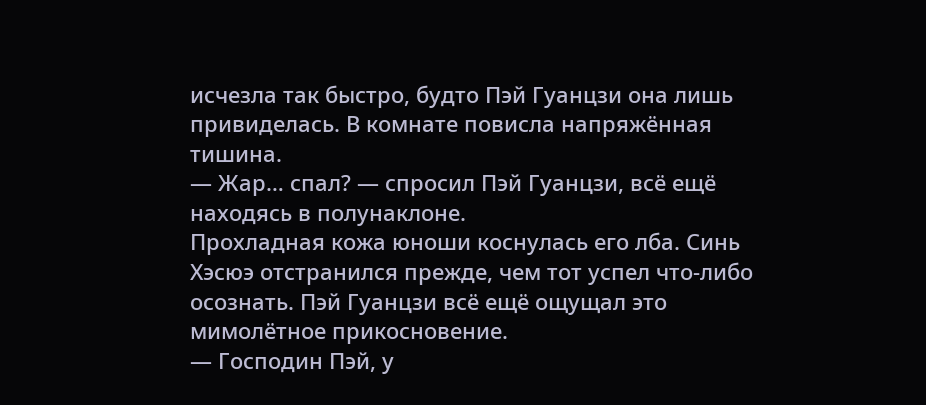исчезла так быстро, будто Пэй Гуанцзи она лишь привиделась. В комнате повисла напряжённая тишина.
— Жар… спал? — спросил Пэй Гуанцзи, всё ещё находясь в полунаклоне.
Прохладная кожа юноши коснулась его лба. Синь Хэсюэ отстранился прежде, чем тот успел что-либо осознать. Пэй Гуанцзи всё ещё ощущал это мимолётное прикосновение.
— Господин Пэй, у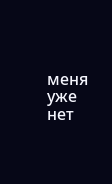меня уже нет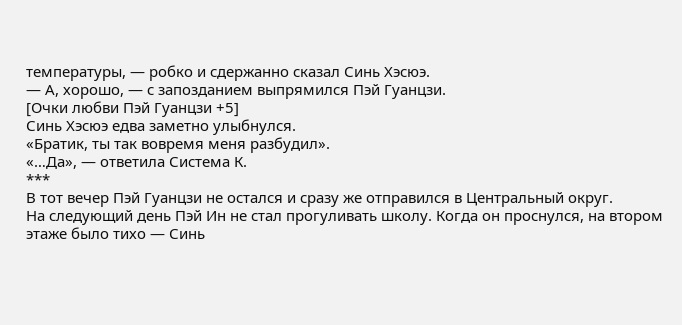температуры, — робко и сдержанно сказал Синь Хэсюэ.
— А, хорошо, — с запозданием выпрямился Пэй Гуанцзи.
[Очки любви Пэй Гуанцзи +5]
Синь Хэсюэ едва заметно улыбнулся.
«Братик, ты так вовремя меня разбудил».
«…Да», — ответила Система К.
***
В тот вечер Пэй Гуанцзи не остался и сразу же отправился в Центральный округ.
На следующий день Пэй Ин не стал прогуливать школу. Когда он проснулся, на втором этаже было тихо — Синь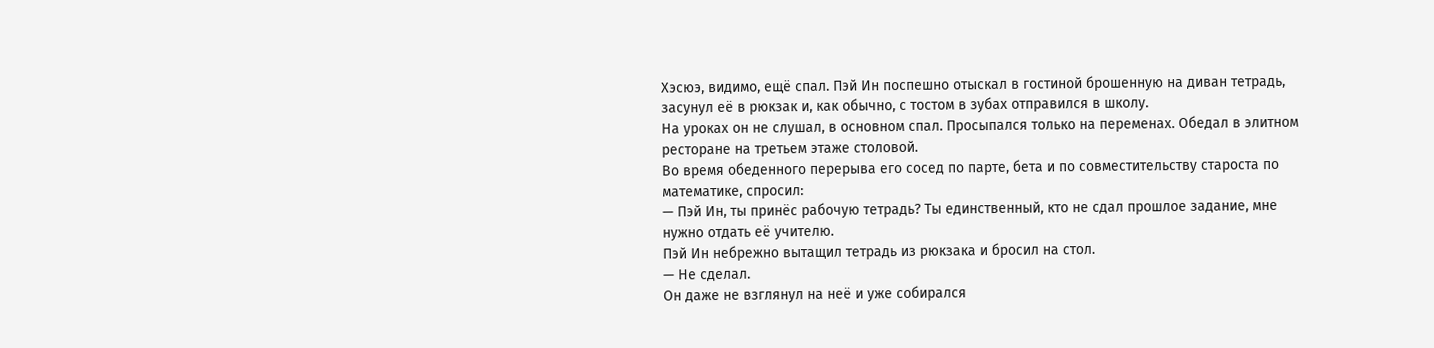Хэсюэ, видимо, ещё спал. Пэй Ин поспешно отыскал в гостиной брошенную на диван тетрадь, засунул её в рюкзак и, как обычно, с тостом в зубах отправился в школу.
На уроках он не слушал, в основном спал. Просыпался только на переменах. Обедал в элитном ресторане на третьем этаже столовой.
Во время обеденного перерыва его сосед по парте, бета и по совместительству староста по математике, спросил:
— Пэй Ин, ты принёс рабочую тетрадь? Ты единственный, кто не сдал прошлое задание, мне нужно отдать её учителю.
Пэй Ин небрежно вытащил тетрадь из рюкзака и бросил на стол.
— Не сделал.
Он даже не взглянул на неё и уже собирался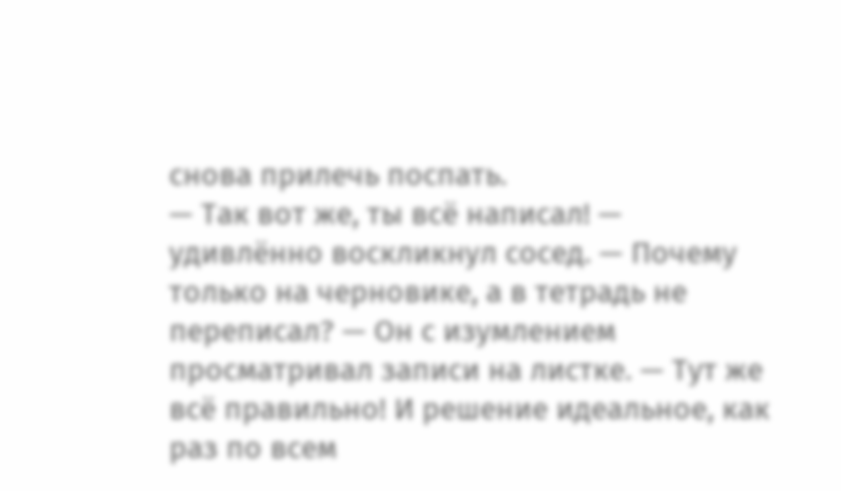снова прилечь поспать.
— Так вот же, ты всё написал! — удивлённо воскликнул сосед. — Почему только на черновике, а в тетрадь не переписал? — Он с изумлением просматривал записи на листке. — Тут же всё правильно! И решение идеальное, как раз по всем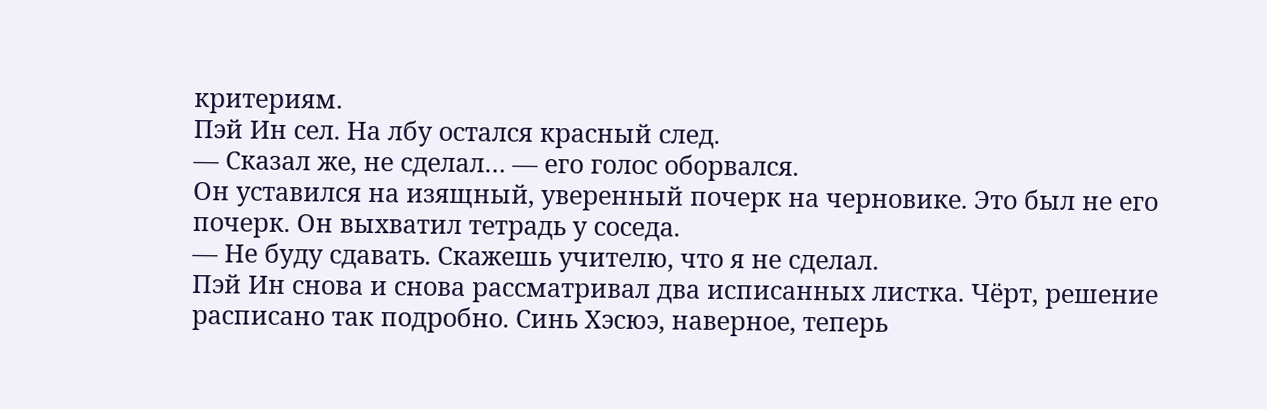критериям.
Пэй Ин сел. На лбу остался красный след.
— Сказал же, не сделал… — его голос оборвался.
Он уставился на изящный, уверенный почерк на черновике. Это был не его почерк. Он выхватил тетрадь у соседа.
— Не буду сдавать. Скажешь учителю, что я не сделал.
Пэй Ин снова и снова рассматривал два исписанных листка. Чёрт, решение расписано так подробно. Синь Хэсюэ, наверное, теперь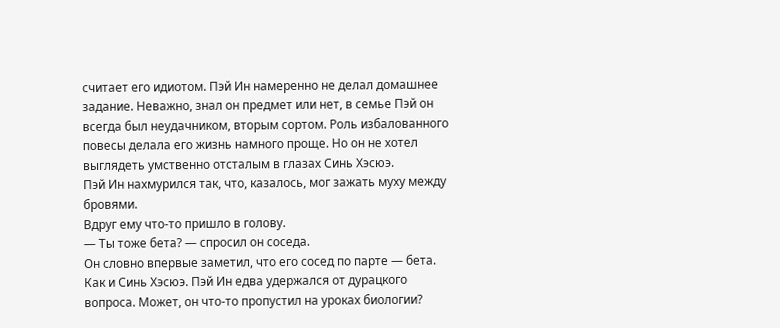считает его идиотом. Пэй Ин намеренно не делал домашнее задание. Неважно, знал он предмет или нет, в семье Пэй он всегда был неудачником, вторым сортом. Роль избалованного повесы делала его жизнь намного проще. Но он не хотел выглядеть умственно отсталым в глазах Синь Хэсюэ.
Пэй Ин нахмурился так, что, казалось, мог зажать муху между бровями.
Вдруг ему что-то пришло в голову.
— Ты тоже бета? — спросил он соседа.
Он словно впервые заметил, что его сосед по парте — бета. Как и Синь Хэсюэ. Пэй Ин едва удержался от дурацкого вопроса. Может, он что-то пропустил на уроках биологии?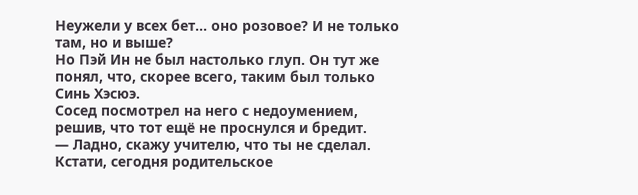Неужели у всех бет… оно розовое? И не только там, но и выше?
Но Пэй Ин не был настолько глуп. Он тут же понял, что, скорее всего, таким был только Синь Хэсюэ.
Сосед посмотрел на него с недоумением, решив, что тот ещё не проснулся и бредит.
— Ладно, скажу учителю, что ты не сделал. Кстати, сегодня родительское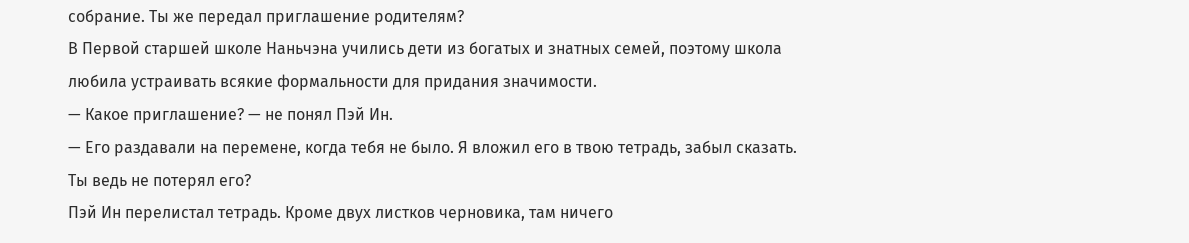собрание. Ты же передал приглашение родителям?
В Первой старшей школе Наньчэна учились дети из богатых и знатных семей, поэтому школа любила устраивать всякие формальности для придания значимости.
— Какое приглашение? — не понял Пэй Ин.
— Его раздавали на перемене, когда тебя не было. Я вложил его в твою тетрадь, забыл сказать. Ты ведь не потерял его?
Пэй Ин перелистал тетрадь. Кроме двух листков черновика, там ничего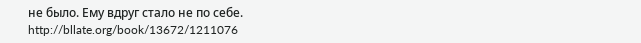не было. Ему вдруг стало не по себе.
http://bllate.org/book/13672/1211076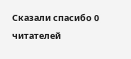Сказали спасибо 0 читателей